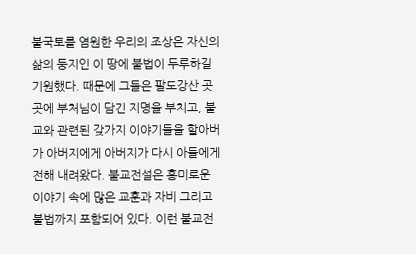불국토를 염원한 우리의 조상은 자신의 삶의 둥지인 이 땅에 불법이 두루하길 기원했다. 때문에 그들은 팔도강산 곳곳에 부처님이 담긴 지명을 부치고, 불교와 관련된 갖가지 이야기들을 할아버가 아버지에게 아버지가 다시 아들에게 전해 내려왔다. 불교전설은 흥미로운 이야기 속에 많은 교훈과 자비 그리고 불법까지 포함되어 있다. 이런 불교전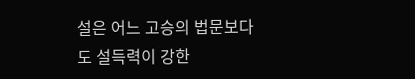설은 어느 고승의 법문보다도 설득력이 강한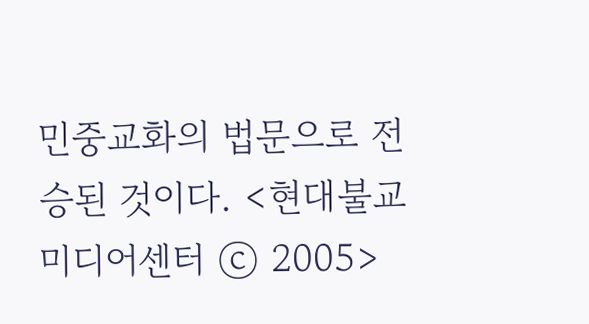민중교화의 법문으로 전승된 것이다. <현대불교미디어센터 ⓒ 2005>